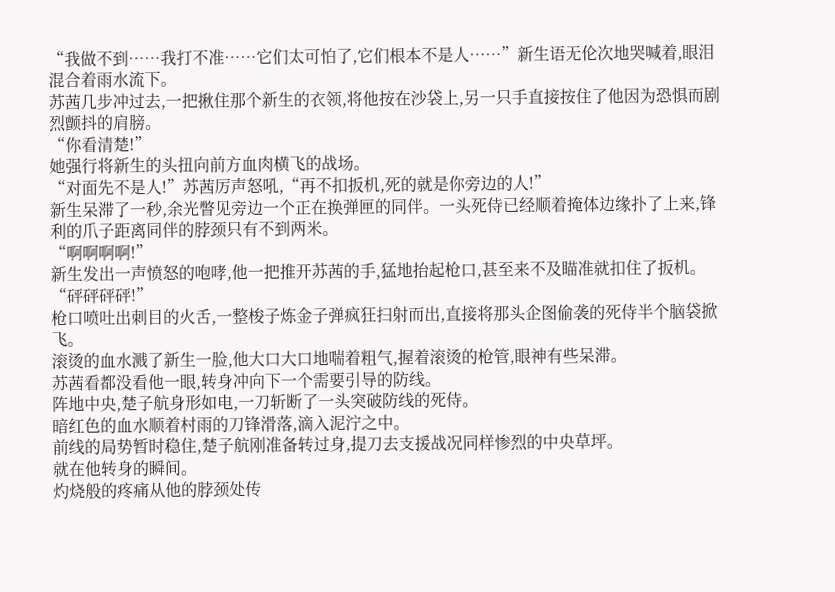“我做不到……我打不准……它们太可怕了,它们根本不是人……”新生语无伦次地哭喊着,眼泪混合着雨水流下。
苏茜几步冲过去,一把揪住那个新生的衣领,将他按在沙袋上,另一只手直接按住了他因为恐惧而剧烈颤抖的肩膀。
“你看清楚!”
她强行将新生的头扭向前方血肉横飞的战场。
“对面先不是人!”苏茜厉声怒吼,“再不扣扳机,死的就是你旁边的人!”
新生呆滞了一秒,余光瞥见旁边一个正在换弹匣的同伴。一头死侍已经顺着掩体边缘扑了上来,锋利的爪子距离同伴的脖颈只有不到两米。
“啊啊啊啊!”
新生发出一声愤怒的咆哮,他一把推开苏茜的手,猛地抬起枪口,甚至来不及瞄准就扣住了扳机。
“砰砰砰砰!”
枪口喷吐出刺目的火舌,一整梭子炼金子弹疯狂扫射而出,直接将那头企图偷袭的死侍半个脑袋掀飞。
滚烫的血水溅了新生一脸,他大口大口地喘着粗气,握着滚烫的枪管,眼神有些呆滞。
苏茜看都没看他一眼,转身冲向下一个需要引导的防线。
阵地中央,楚子航身形如电,一刀斩断了一头突破防线的死侍。
暗红色的血水顺着村雨的刀锋滑落,滴入泥泞之中。
前线的局势暂时稳住,楚子航刚准备转过身,提刀去支援战况同样惨烈的中央草坪。
就在他转身的瞬间。
灼烧般的疼痛从他的脖颈处传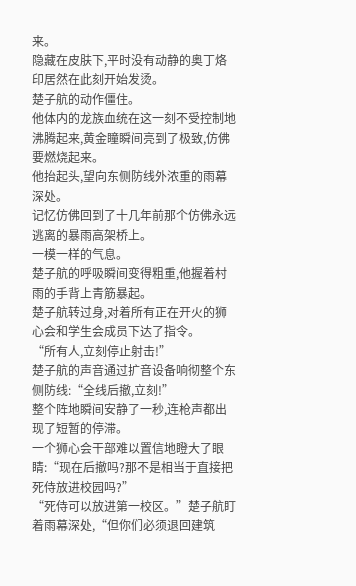来。
隐藏在皮肤下,平时没有动静的奥丁烙印居然在此刻开始发烫。
楚子航的动作僵住。
他体内的龙族血统在这一刻不受控制地沸腾起来,黄金瞳瞬间亮到了极致,仿佛要燃烧起来。
他抬起头,望向东侧防线外浓重的雨幕深处。
记忆仿佛回到了十几年前那个仿佛永远逃离的暴雨高架桥上。
一模一样的气息。
楚子航的呼吸瞬间变得粗重,他握着村雨的手背上青筋暴起。
楚子航转过身,对着所有正在开火的狮心会和学生会成员下达了指令。
“所有人,立刻停止射击!”
楚子航的声音通过扩音设备响彻整个东侧防线:“全线后撤,立刻!”
整个阵地瞬间安静了一秒,连枪声都出现了短暂的停滞。
一个狮心会干部难以置信地瞪大了眼睛:“现在后撤吗?那不是相当于直接把死侍放进校园吗?”
“死侍可以放进第一校区。”楚子航盯着雨幕深处,“但你们必须退回建筑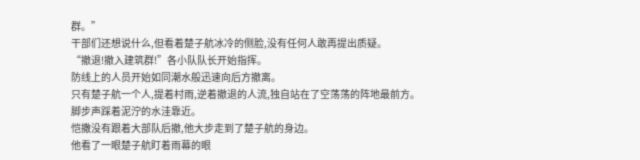群。”
干部们还想说什么,但看着楚子航冰冷的侧脸,没有任何人敢再提出质疑。
“撤退!撤入建筑群!”各小队队长开始指挥。
防线上的人员开始如同潮水般迅速向后方撤离。
只有楚子航一个人,提着村雨,逆着撤退的人流,独自站在了空荡荡的阵地最前方。
脚步声踩着泥泞的水洼靠近。
恺撒没有跟着大部队后撤,他大步走到了楚子航的身边。
他看了一眼楚子航盯着雨幕的眼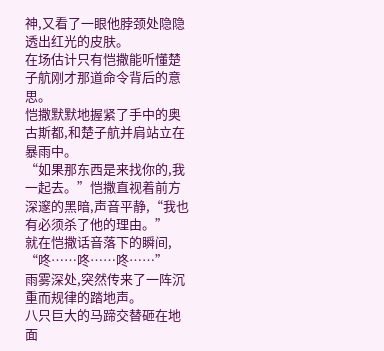神,又看了一眼他脖颈处隐隐透出红光的皮肤。
在场估计只有恺撒能听懂楚子航刚才那道命令背后的意思。
恺撒默默地握紧了手中的奥古斯都,和楚子航并肩站立在暴雨中。
“如果那东西是来找你的,我一起去。”恺撒直视着前方深邃的黑暗,声音平静,“我也有必须杀了他的理由。”
就在恺撒话音落下的瞬间,
“咚……咚……咚……”
雨雾深处,突然传来了一阵沉重而规律的踏地声。
八只巨大的马蹄交替砸在地面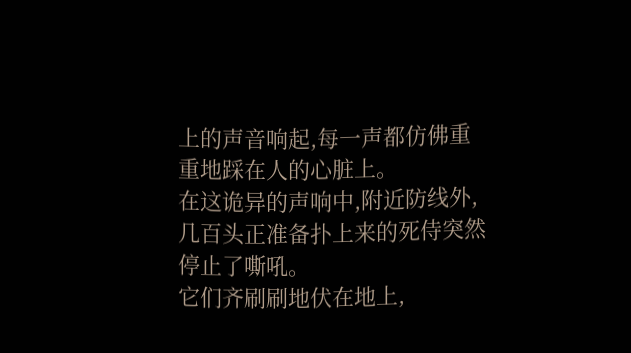上的声音响起,每一声都仿佛重重地踩在人的心脏上。
在这诡异的声响中,附近防线外,几百头正准备扑上来的死侍突然停止了嘶吼。
它们齐刷刷地伏在地上,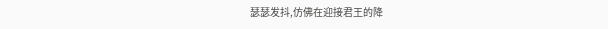瑟瑟发抖,仿佛在迎接君王的降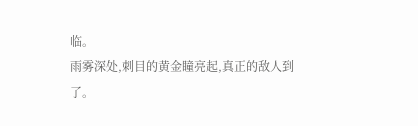临。
雨雾深处,刺目的黄金瞳亮起,真正的敌人到了。